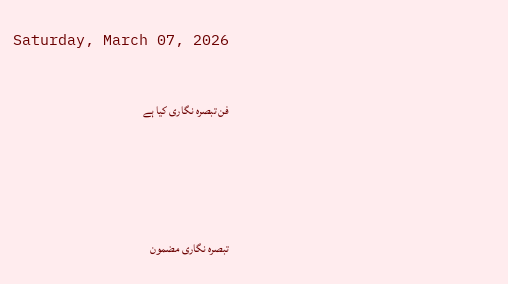Saturday, March 07, 2026


فن تبصرہ نگاری کیا ہے





تبصرہ نگاری مضمون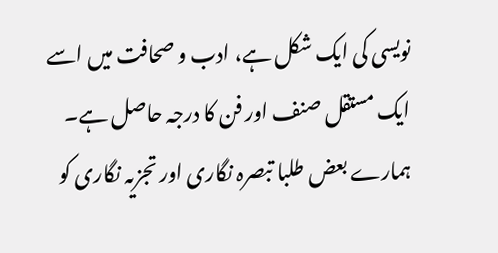نویسی کی ایک شکل ہے، ادب و صحافت میں اسے ایک مستقل صنف اور فن کا درجہ حاصل ہے۔ ہمارے بعض طلبا تبصرہ نگاری اور تجزیہ نگاری کو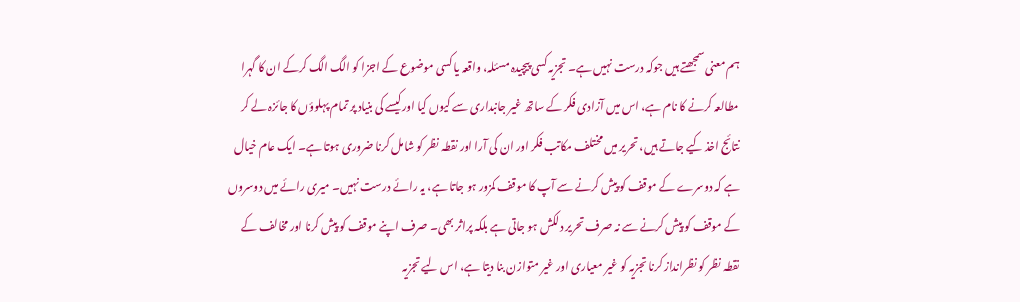ہم معنی سمجھتے ہیں جوکہ درست نہیں ہے۔ تجزیہ کسی پیچیدہ مسئلہ، واقعہ یا کسی موضوع کے اجزا کو الگ الگ کرکے ان کا گہرا مطالعہ کرنے کا نام ہے، اس میں آزادی فکر کے ساتھ غیر جانبداری سے کیوں کیا اورکیسے کی بنیاد پر تمام پہلوؤں کا جائزہ لے کر نتائج اخذ کیے جاتے ہیں، تحریر میں مختلف مکاتب فکر اور ان کی آرا اور نقطہ نظر کو شامل کرنا ضروری ہوتا ہے۔ ایک عام خیال ہے کہ دوسرے کے موقف کو پیش کرنے سے آپ کا موقف کمزور ہو جاتا ہے، یہ رائے درست نہیں۔ میری رائے میں دوسروں کے موقف کو پیش کرنے سے نہ صرف تحریر دلکش ہو جاتی ہے بلکہ پراثر بھی۔ صرف اپنے موقف کو پیش کرنا اور مخالف کے نقطہ نظر کو نظرانداز کرنا تجزیہ کو غیر معیاری اور غیر متوازن بنا دیتا ہے، اس لیے تجزیہ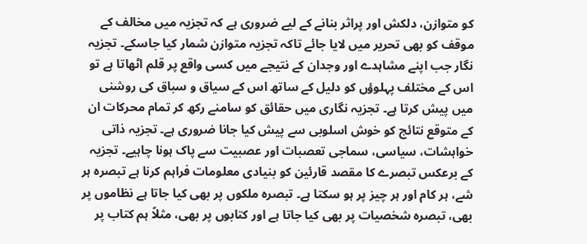کو متوازن، دلکش اور پراثر بنانے کے لیے ضروری ہے کہ تجزیہ میں مخالف کے موقف کو بھی تحریر میں لایا جائے تاکہ تجزیہ متوازن شمار کیا جاسکے۔ تجزیہ نگار جب اپنے مشاہدے اور وجدان کے نتیجے میں کسی واقع پر قلم اٹھاتا ہے تو اس کے مختلف پہلوؤں کو دلیل کے ساتھ اس کے سیاق و سباق کی روشنی میں پیش کرتا ہے۔ تجزیہ نگاری میں حقائق کو سامنے رکھ کر تمام محرکات ان کے متوقع نتائج کو خوش اسلوبی سے پیش کیا جانا ضروری ہے۔ تجزیہ ذاتی خواہشات، سیاسی، سماجی تعصبات اور عصبیت سے پاک ہونا چاہیے۔ تجزیہ کے برعکس تبصرے کا مقصد قارئین کو بنیادی معلومات فراہم کرنا ہے تبصرہ ہر شے، ہر کام اور ہر چیز پر ہو سکتا ہے۔ تبصرہ ملکوں پر بھی کیا جاتا ہے نظاموں پر بھی، تبصرہ شخصیات پر بھی کیا جاتا ہے اور کتابوں پر بھی، مثلاً ہم کتاب پر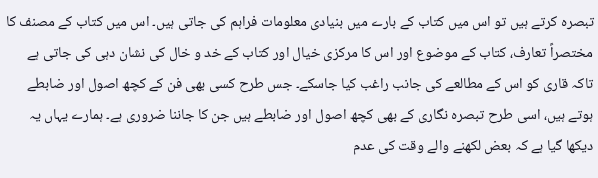تبصرہ کرتے ہیں تو اس میں کتاب کے بارے میں بنیادی معلومات فراہم کی جاتی ہیں۔ اس میں کتاب کے مصنف کا مختصراً تعارف، کتاب کے موضوع اور اس کا مرکزی خیال اور کتاب کے خد و خال کی نشان دہی کی جاتی ہے تاکہ قاری کو اس کے مطالعے کی جانب راغب کیا جاسکے۔ جس طرح کسی بھی فن کے کچھ اصول اور ضابطے ہوتے ہیں، اسی طرح تبصرہ نگاری کے بھی کچھ اصول اور ضابطے ہیں جن کا جاننا ضروری ہے۔ ہمارے یہاں یہ دیکھا گیا ہے کہ بعض لکھنے والے وقت کی عدم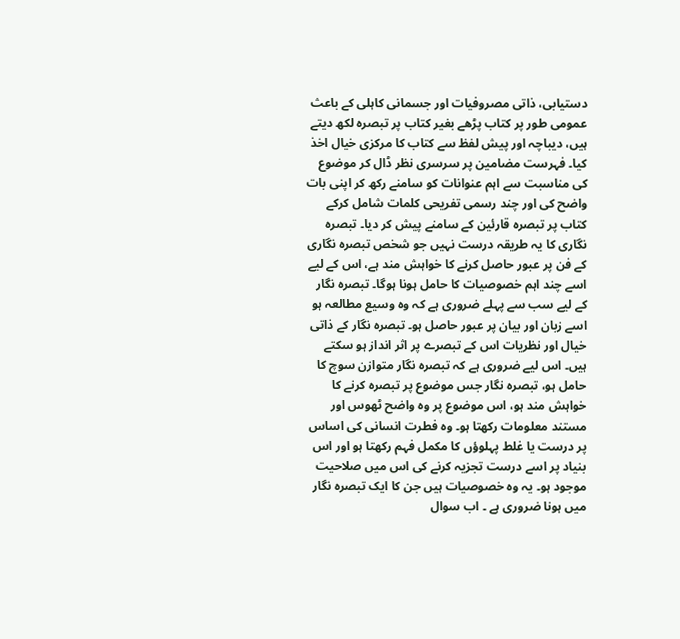دستیابی، ذاتی مصروفیات اور جسمانی کاہلی کے باعث عمومی طور پر کتاب پڑھے بغیر کتاب پر تبصرہ لکھ دیتے ہیں، دیباچہ اور پیش لفظ سے کتاب کا مرکزی خیال اخذ کیا۔ فہرست مضامین پر سرسری نظر ڈال کر موضوع کی مناسبت سے اہم عنوانات کو سامنے رکھ کر اپنی بات واضح کی اور چند رسمی تفریحی کلمات شامل کرکے کتاب پر تبصرہ قارئین کے سامنے پیش کر دیا۔ تبصرہ نگاری کا یہ طریقہ درست نہیں جو شخص تبصرہ نگاری کے فن پر عبور حاصل کرنے کا خواہش مند ہے، اس کے لیے اسے چند اہم خصوصیات کا حامل ہونا ہوگا۔ تبصرہ نگار کے لیے سب سے پہلے ضروری ہے کہ وہ وسیع مطالعہ ہو اسے زبان اور بیان پر عبور حاصل ہو۔ تبصرہ نگار کے ذاتی خیال اور نظریات اس کے تبصرے پر اثر انداز ہو سکتے ہیں۔ اس لیے ضروری ہے کہ تبصرہ نگار متوازن سوچ کا حامل ہو، تبصرہ نگار جس موضوع پر تبصرہ کرنے کا خواہش مند ہو، اس موضوع پر وہ واضح ٹھوس اور مستند معلومات رکھتا ہو۔ وہ فطرت انسانی کی اساس پر درست یا غلط پہلوؤں کا مکمل فہم رکھتا ہو اور اس بنیاد پر اسے درست تجزیہ کرنے کی اس میں صلاحیت موجود ہو۔ یہ وہ خصوصیات ہیں جن کا ایک تبصرہ نگار میں ہونا ضروری ہے ۔ اب سوال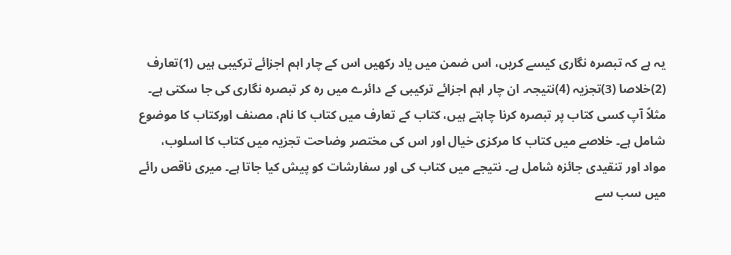یہ ہے کہ تبصرہ نگاری کیسے کریں، اس ضمن میں یاد رکھیں اس کے چار اہم اجزائے ترکیبی ہیں (1)تعارف (2)خلاصا (3)تجزیہ (4)نتیجہ۔ ان چار اہم اجزائے ترکیبی کے دائرے میں رہ کر تبصرہ نگاری کی جا سکتی ہے۔ مثلاً آپ کسی کتاب پر تبصرہ کرنا چاہتے ہیں، کتاب کے تعارف میں کتاب کا نام، مصنف اورکتاب کا موضوع شامل ہے۔ خلاصے میں کتاب کا مرکزی خیال اور اس کی مختصر وضاحت تجزیہ میں کتاب کا اسلوب، مواد اور تنقیدی جائزہ شامل ہے۔ نتیجے میں کتاب کی اور سفارشات کو پیش کیا جاتا ہے۔ میری ناقص رائے میں سب سے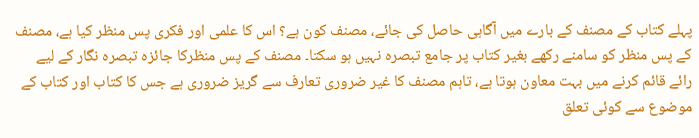پہلے کتاب کے مصنف کے بارے میں آگاہی حاصل کی جائے، مصنف کون ہے؟ اس کا علمی اور فکری پس منظر کیا ہے، مصنف کے پس منظر کو سامنے رکھے بغیر کتاب پر جامع تبصرہ نہیں ہو سکتا۔ مصنف کے پس منظرکا جائزہ تبصرہ نگار کے لیے رائے قائم کرنے میں بہت معاون ہوتا ہے، تاہم مصنف کا غیر ضروری تعارف سے گریز ضروری ہے جس کا کتاب اور کتاب کے موضوع سے کوئی تعلق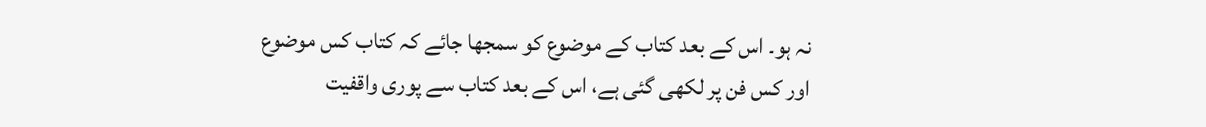نہ ہو۔ اس کے بعد کتاب کے موضوع کو سمجھا جائے کہ کتاب کس موضوع اور کس فن پر لکھی گئی ہے، اس کے بعد کتاب سے پوری واقفیت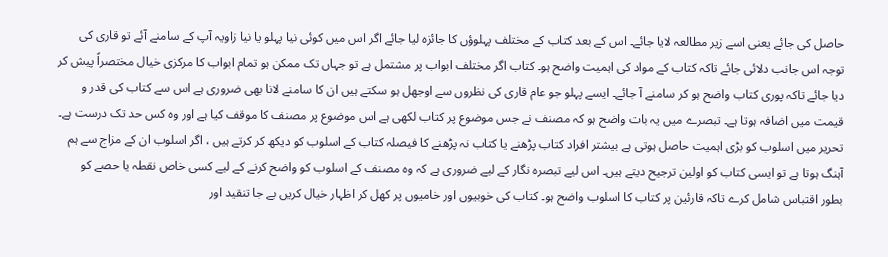حاصل کی جائے یعنی اسے زیر مطالعہ لایا جائے۔ اس کے بعد کتاب کے مختلف پہلوؤں کا جائزہ لیا جائے اگر اس میں کوئی نیا پہلو یا نیا زاویہ آپ کے سامنے آئے تو قاری کی توجہ اس جانب دلائی جائے تاکہ کتاب کے مواد کی اہمیت واضح ہو۔ کتاب اگر مختلف ابواب پر مشتمل ہے تو جہاں تک ممکن ہو تمام ابواب کا مرکزی خیال مختصراً پیش کر دیا جائے تاکہ پوری کتاب واضح ہو کر سامنے آ جائے۔ ایسے پہلو جو عام قاری کی نظروں سے اوجھل ہو سکتے ہیں ان کا سامنے لانا بھی ضروری ہے اس سے کتاب کی قدر و قیمت میں اضافہ ہوتا ہے۔ تبصرے میں یہ بات واضح ہو کہ مصنف نے جس موضوع پر کتاب لکھی ہے اس موضوع پر مصنف کا موقف کیا ہے اور وہ کس حد تک درست ہے۔ تحریر میں اسلوب کو بڑی اہمیت حاصل ہوتی ہے بیشتر افراد کتاب پڑھنے یا کتاب نہ پڑھنے کا فیصلہ کتاب کے اسلوب کو دیکھ کر کرتے ہیں ، اگر اسلوب ان کے مزاج سے ہم آہنگ ہوتا ہے تو ایسی کتاب کو اولین ترجیح دیتے ہیں۔ اس لیے تبصرہ نگار کے لیے ضروری ہے کہ وہ مصنف کے اسلوب کو واضح کرنے کے لیے کسی خاص نقطہ یا حصے کو بطور اقتباس شامل کرے تاکہ قارئین پر کتاب کا اسلوب واضح ہو۔ کتاب کی خوبیوں اور خامیوں پر کھل کر اظہار خیال کریں بے جا تنقید اور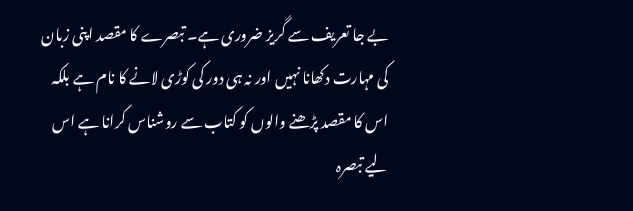بے جا تعریف سے گریز ضروری ہے۔ تبصرے کا مقصد اپنی زبان کی مہارت دکھانا نہیں اور نہ ہی دور کی کوڑی لانے کا نام ہے بلکہ اس کا مقصد پڑھنے والوں کو کتاب سے روشناس کرانا ہے اس لیے تبصرہ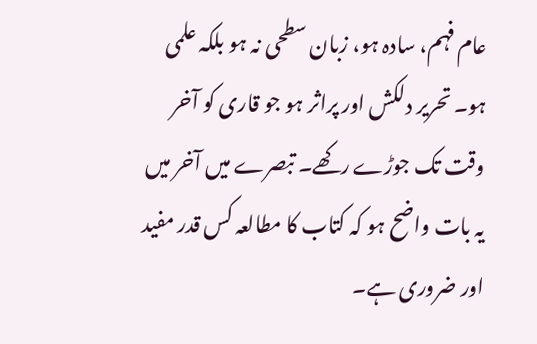عام فہم، سادہ ہو، زبان سطحی نہ ہو بلکہ علمی ہو۔ تحریر دلکش اور پراثر ہو جو قاری کو آخر وقت تک جوڑے رکھے۔ تبصرے میں آخر میں یہ بات واضح ہو کہ کتاب کا مطالعہ کس قدر مفید اور ضروری ہے۔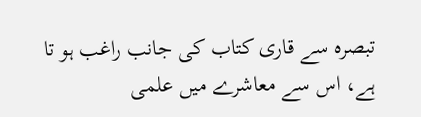تبصرہ سے قاری کتاب کی جانب راغب ہو تا ہے، اس سے معاشرے میں علمی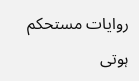روایات مستحکم ہوتی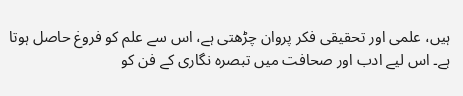ہیں، علمی اور تحقیقی فکر پروان چڑھتی ہے، اس سے علم کو فروغ حاصل ہوتا ہے۔ اس لیے ادب اور صحافت میں تبصرہ نگاری کے فن کو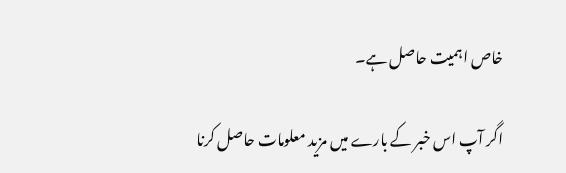خاص اہمیت حاصل ہے۔

اگر آپ اس خبر کے بارے میں مزید معلومات حاصل کرنا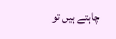چاہتے ہیں تو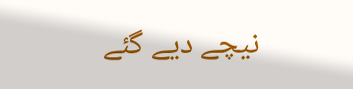نیچے دیے گئے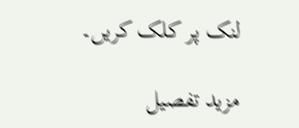لنک پر کلک کریں۔

مزید تفصیل